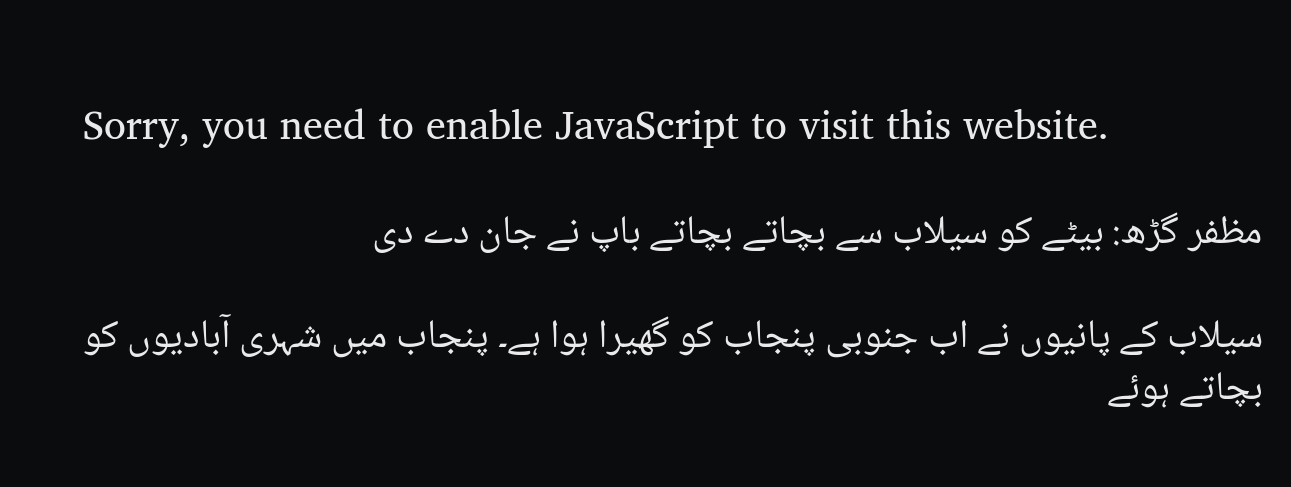Sorry, you need to enable JavaScript to visit this website.

مظفر گڑھ: بیٹے کو سیلاب سے بچاتے بچاتے باپ نے جان دے دی

سیلاب کے پانیوں نے اب جنوبی پنجاب کو گھیرا ہوا ہے۔ پنجاب میں شہری آبادیوں کو بچاتے ہوئے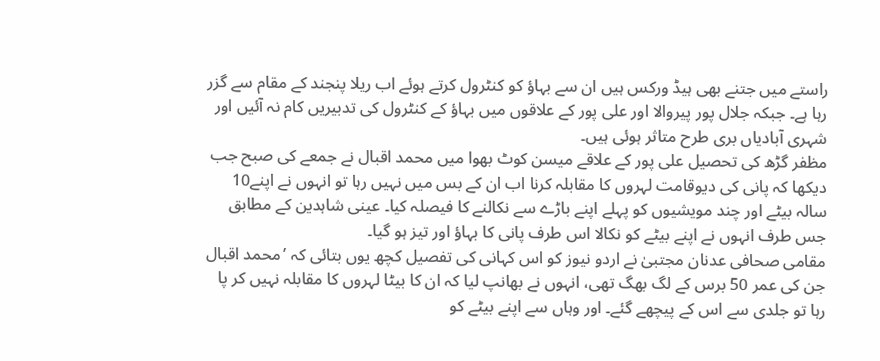راستے میں جتنے بھی ہیڈ ورکس ہیں ان سے بہاؤ کو کنٹرول کرتے ہوئے اب ریلا پنجند کے مقام سے گزر رہا ہے۔ جبکہ جلال پور پیروالا اور علی پور کے علاقوں میں بہاؤ کے کنٹرول کی تدبیریں کام نہ آئیں اور شہری آبادیاں بری طرح متاثر ہوئی ہیں۔
مظفر گڑھ کی تحصیل علی پور کے علاقے میسن کوٹ بھوا میں محمد اقبال نے جمعے کی صبح جب دیکھا کہ پانی کی دیوقامت لہروں کا مقابلہ کرنا اب ان کے بس میں نہیں رہا تو انہوں نے اپنے10  سالہ بیٹے اور چند مویشیوں کو پہلے اپنے باڑے سے نکالنے کا فیصلہ کیا۔ عینی شاہدین کے مطابق جس طرف انہوں نے اپنے بیٹے کو نکالا اس طرف پانی کا بہاؤ اور تیز ہو گیا۔
مقامی صحافی عدنان مجتبیٰ نے اردو نیوز کو اس کہانی کی تفصیل کچھ یوں بتائی کہ ’محمد اقبال جن کی عمر 50 برس کے لگ بھگ تھی، انہوں نے بھانپ لیا کہ ان کا بیٹا لہروں کا مقابلہ نہیں کر پا رہا تو جلدی سے اس کے پیچھے گئے۔ اور وہاں سے اپنے بیٹے کو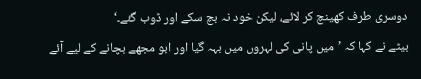دوسری طرف کھینچ کر لائے، لیکن خود نہ بچ سکے اور ڈوب گئے۔‘
بیٹے نے کہا کہ ’میں پانی کی لہروں میں بہہ گیا اور ابو مجھے بچانے کے لیے آئے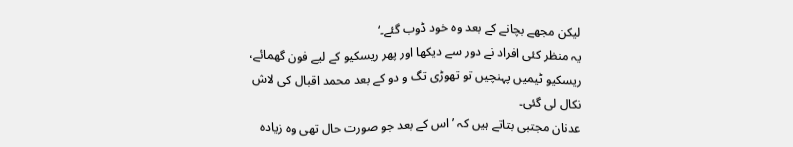لیکن مجھے بچانے کے بعد وہ خود ڈوب گئے۔‘
یہ منظر کئی افراد نے دور سے دیکھا اور پھر ریسکیو کے لیے فون گھمائے، ریسکیو ٹیمیں پہنچیں تو تھوڑی تگ و دو کے بعد محمد اقبال کی لاش نکال لی گئی۔
عدنان مجتبی بتاتے ہیں کہ ’اس کے بعد جو صورت حال تھی وہ زیادہ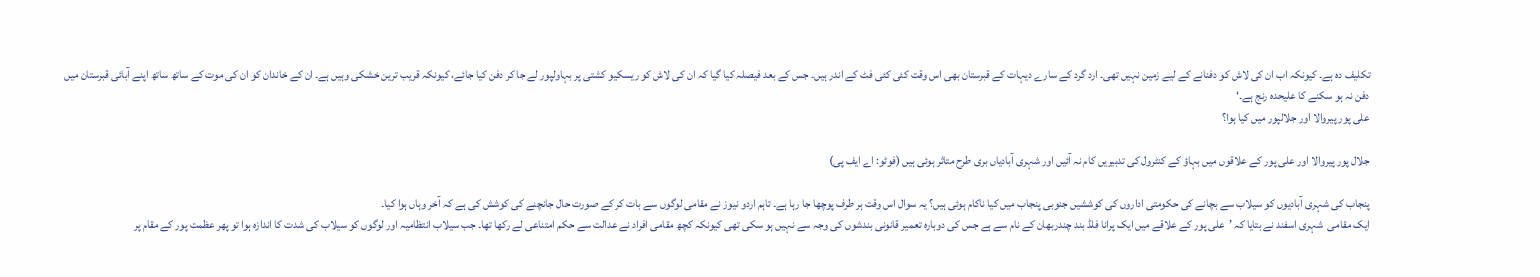تکلیف دہ ہے۔ کیونکہ اب ان کی لاش کو دفنانے کے لیے زمین نہیں تھی۔ ارد گرد کے سارے دیہات کے قبرستان بھی اس وقت کئی کئی فٹ کے اندر ہیں۔ جس کے بعد فیصلہ کیا گیا کہ ان کی لاش کو ریسکیو کشتی پر بہاولپور لے جا کر دفن کیا جائے، کیونکہ قریب ترین خشکی وہیں ہے۔ ان کے خاندان کو ان کی موت کے ساتھ ساتھ اپنے آبائی قبرستان میں دفن نہ ہو سکنے کا علیحدہ رنج ہے۔‘
علی پور پیروالا اور جلالپور میں کیا ہوا؟

جلال پور پیروالا اور علی پور کے علاقوں میں بہاؤ کے کنٹرول کی تدبیریں کام نہ آئیں اور شہری آبادیاں بری طرح متاثر ہوئی ہیں (فوٹو: اے ایف پی)

پنجاب کی شہری آبادیوں کو سیلاب سے بچانے کی حکومتی اداروں کی کوششیں جنوبی پنجاب میں کیا ناکام ہوئی ہیں؟ یہ سوال اس وقت ہر طرف پوچھا جا رہا ہے۔ تاہم اردو نیوز نے مقامی لوگوں سے بات کر کے صورت حال جانچنے کی کوشش کی ہے کہ آخر وہاں ہوا کیا۔
ایک مقامی  شہری اسفند نے بتایا کہ ’علی پور کے علاقے میں ایک پرانا فلڈ بند چندربھان کے نام سے ہے جس کی دوبارہ تعمیر قانونی بندشوں کی وجہ سے نہیں ہو سکی تھی کیونکہ کچھ مقامی افراد نے عدالت سے حکم امتناعی لے رکھا تھا۔ جب سیلاب انتظامیہ اور لوگوں کو سیلاب کی شدت کا اندازہ ہوا تو پھر عظمت پور کے مقام پر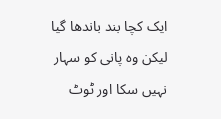ایک کچا بند باندھا گیا لیکن وہ پانی کو سہار نہیں سکا اور ٹوٹ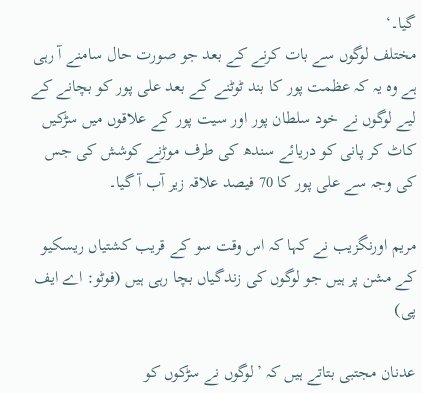گیا۔‘
مختلف لوگوں سے بات کرنے کے بعد جو صورت حال سامنے آ رہی ہے وہ یہ کہ عظمت پور کا بند ٹوٹنے کے بعد علی پور کو بچانے کے لیے لوگوں نے خود سلطان پور اور سیت پور کے علاقوں میں سڑکیں کاٹ کر پانی کو دریائے سندھ کی طرف موڑنے کوشش کی جس کی وجہ سے علی پور کا 70 فیصد علاقہ زیر آب آ گیا۔

مریم اورنگزیب نے کہا کہ اس وقت سو کے قریب کشتیاں ریسکیو کے مشن پر ہیں جو لوگوں کی زندگیاں بچا رہی ہیں (فوٹو: اے ایف پی)

عدنان مجتبی بتاتے ہیں کہ ’لوگوں نے سڑکوں کو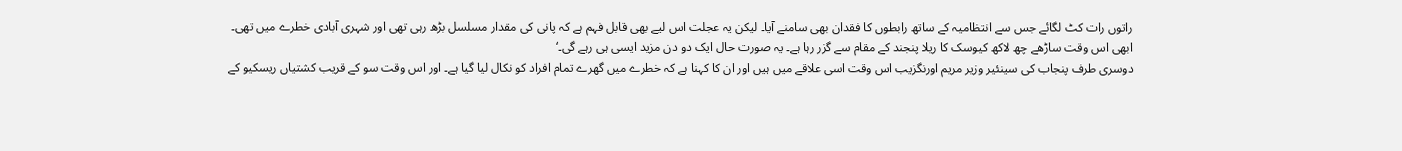راتوں رات کٹ لگائے جس سے انتظامیہ کے ساتھ رابطوں کا فقدان بھی سامنے آیا۔ لیکن یہ عجلت اس لیے بھی قابل فہم ہے کہ پانی کی مقدار مسلسل بڑھ رہی تھی اور شہری آبادی خطرے میں تھی۔ ابھی اس وقت ساڑھے چھ لاکھ کیوسک کا ریلا پنجند کے مقام سے گزر رہا ہے۔ یہ صورت حال ایک دو دن مزید ایسی ہی رہے گی۔‘
دوسری طرف پنجاب کی سینئیر وزیر مریم اورنگزیب اس وقت اسی علاقے میں ہیں اور ان کا کہنا ہے کہ خطرے میں گھرے تمام افراد کو نکال لیا گیا ہے۔ اور اس وقت سو کے قریب کشتیاں ریسکیو کے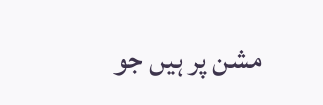مشن پر ہیں جو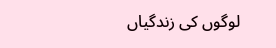لوگوں کی زندگیاں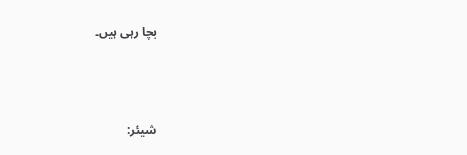بچا رہی ہیں۔



شیئر: